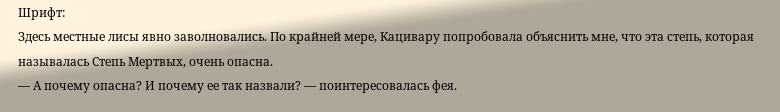Шрифт:
Здесь местные лисы явно заволновались. По крайней мере, Кацивару попробовала объяснить мне, что эта степь, которая называлась Степь Мертвых, очень опасна.
— А почему опасна? И почему ее так назвали? — поинтересовалась фея.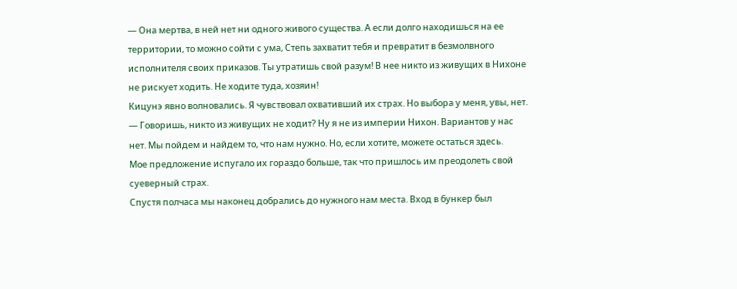— Она мертва, в ней нет ни одного живого существа. А если долго находишься на ее территории, то можно сойти с ума, Степь захватит тебя и превратит в безмолвного исполнителя своих приказов. Ты утратишь свой разум! В нее никто из живущих в Нихоне не рискует ходить. Не ходите туда, хозяин!
Кицунэ явно волновались. Я чувствовал охвативший их страх. Но выбора у меня, увы, нет.
— Говоришь, никто из живущих не ходит? Ну я не из империи Нихон. Вариантов у нас нет. Мы пойдем и найдем то, что нам нужно. Но, если хотите, можете остаться здесь.
Мое предложение испугало их гораздо больше, так что пришлось им преодолеть свой суеверный страх.
Спустя полчаса мы наконец добрались до нужного нам места. Вход в бункер был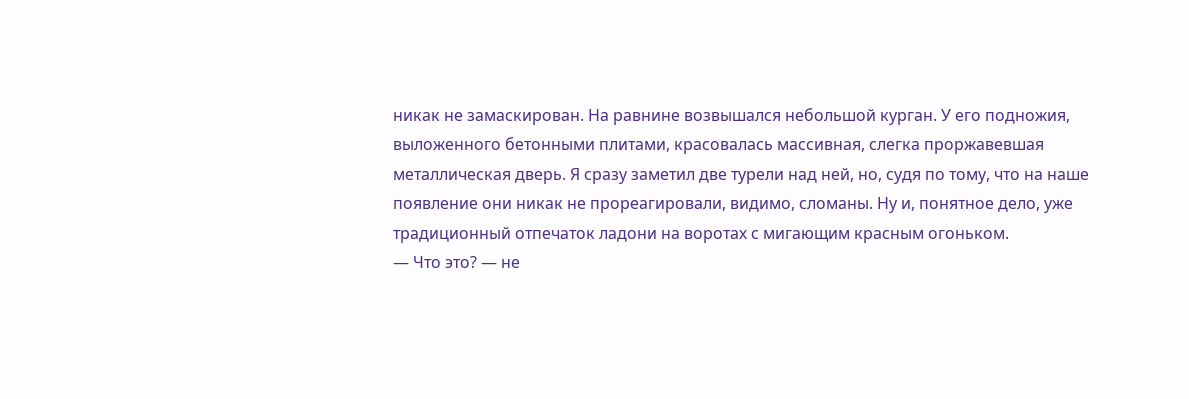никак не замаскирован. На равнине возвышался небольшой курган. У его подножия, выложенного бетонными плитами, красовалась массивная, слегка проржавевшая металлическая дверь. Я сразу заметил две турели над ней, но, судя по тому, что на наше появление они никак не прореагировали, видимо, сломаны. Ну и, понятное дело, уже традиционный отпечаток ладони на воротах с мигающим красным огоньком.
— Что это? — не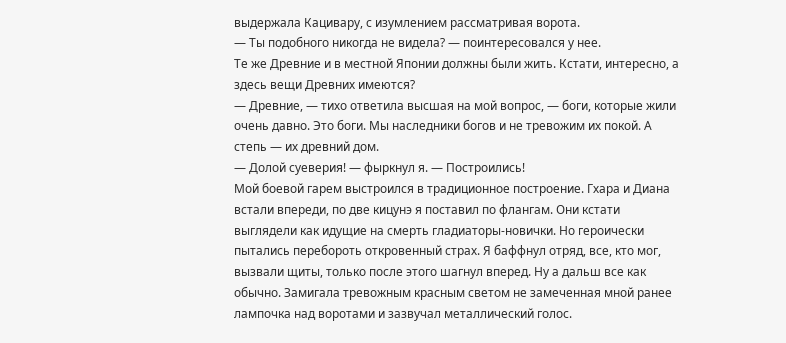выдержала Кацивару, с изумлением рассматривая ворота.
— Ты подобного никогда не видела? — поинтересовался у нее.
Те же Древние и в местной Японии должны были жить. Кстати, интересно, а здесь вещи Древних имеются?
— Древние, — тихо ответила высшая на мой вопрос, — боги, которые жили очень давно. Это боги. Мы наследники богов и не тревожим их покой. А степь — их древний дом.
— Долой суеверия! — фыркнул я. — Построились!
Мой боевой гарем выстроился в традиционное построение. Гхара и Диана встали впереди, по две кицунэ я поставил по флангам. Они кстати выглядели как идущие на смерть гладиаторы-новички. Но героически пытались перебороть откровенный страх. Я баффнул отряд, все, кто мог, вызвали щиты, только после этого шагнул вперед. Ну а дальш все как обычно. Замигала тревожным красным светом не замеченная мной ранее лампочка над воротами и зазвучал металлический голос.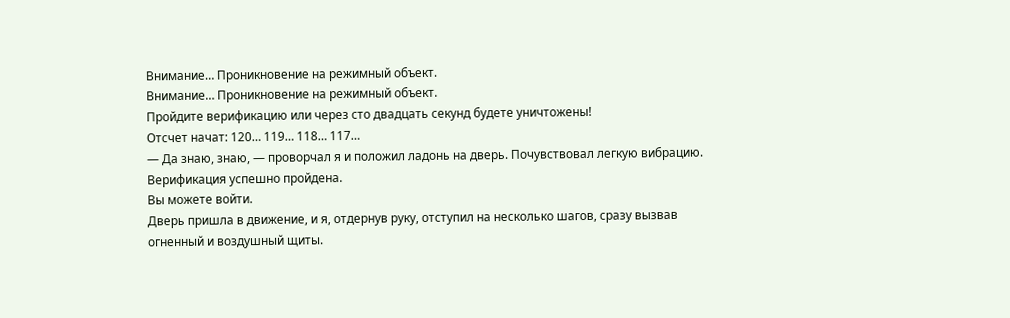Внимание… Проникновение на режимный объект.
Внимание… Проникновение на режимный объект.
Пройдите верификацию или через сто двадцать секунд будете уничтожены!
Отсчет начат: 120… 119… 118… 117…
— Да знаю, знаю, — проворчал я и положил ладонь на дверь. Почувствовал легкую вибрацию.
Верификация успешно пройдена.
Вы можете войти.
Дверь пришла в движение, и я, отдернув руку, отступил на несколько шагов, сразу вызвав огненный и воздушный щиты.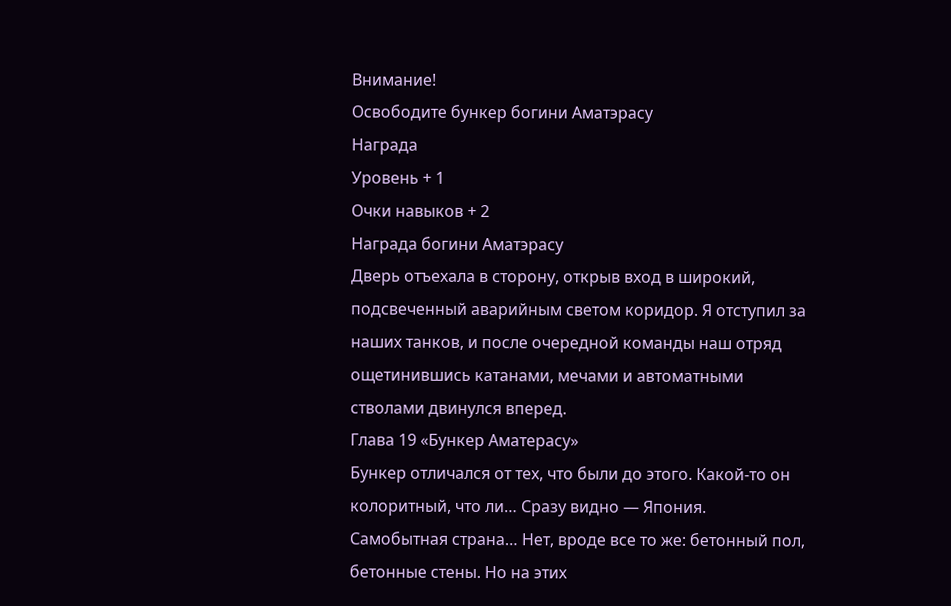Внимание!
Освободите бункер богини Аматэрасу
Награда
Уровень + 1
Очки навыков + 2
Награда богини Аматэрасу
Дверь отъехала в сторону, открыв вход в широкий, подсвеченный аварийным светом коридор. Я отступил за наших танков, и после очередной команды наш отряд ощетинившись катанами, мечами и автоматными стволами двинулся вперед.
Глава 19 «Бункер Аматерасу»
Бункер отличался от тех, что были до этого. Какой-то он колоритный, что ли… Сразу видно — Япония. Самобытная страна… Нет, вроде все то же: бетонный пол, бетонные стены. Но на этих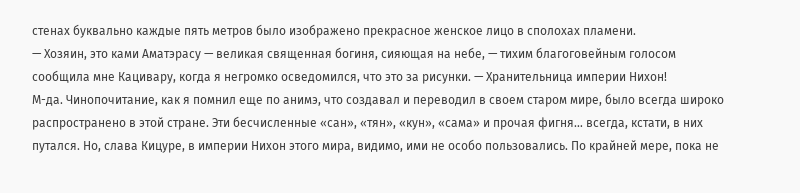стенах буквально каждые пять метров было изображено прекрасное женское лицо в сполохах пламени.
— Хозяин, это ками Аматэрасу — великая священная богиня, сияющая на небе, — тихим благоговейным голосом сообщила мне Кацивару, когда я негромко осведомился, что это за рисунки. — Хранительница империи Нихон!
М-да. Чинопочитание, как я помнил еще по анимэ, что создавал и переводил в своем старом мире, было всегда широко распространено в этой стране. Эти бесчисленные «сан», «тян», «кун», «сама» и прочая фигня… всегда, кстати, в них путался. Но, слава Кицуре, в империи Нихон этого мира, видимо, ими не особо пользовались. По крайней мере, пока не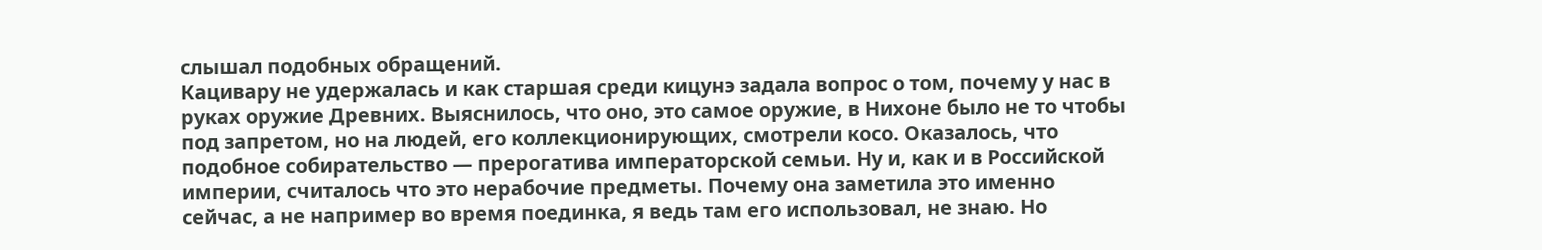слышал подобных обращений.
Кацивару не удержалась и как старшая среди кицунэ задала вопрос о том, почему у нас в руках оружие Древних. Выяснилось, что оно, это самое оружие, в Нихоне было не то чтобы под запретом, но на людей, его коллекционирующих, смотрели косо. Оказалось, что подобное собирательство — прерогатива императорской семьи. Ну и, как и в Российской империи, считалось что это нерабочие предметы. Почему она заметила это именно сейчас, а не например во время поединка, я ведь там его использовал, не знаю. Но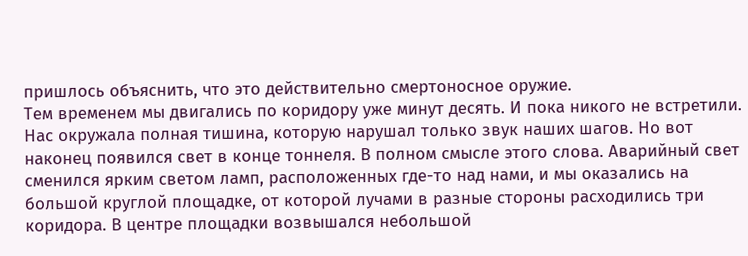пришлось объяснить, что это действительно смертоносное оружие.
Тем временем мы двигались по коридору уже минут десять. И пока никого не встретили. Нас окружала полная тишина, которую нарушал только звук наших шагов. Но вот наконец появился свет в конце тоннеля. В полном смысле этого слова. Аварийный свет сменился ярким светом ламп, расположенных где-то над нами, и мы оказались на большой круглой площадке, от которой лучами в разные стороны расходились три коридора. В центре площадки возвышался небольшой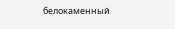белокаменный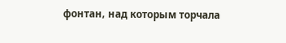фонтан, над которым торчала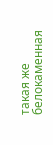такая же белокаменная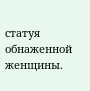статуя обнаженной женщины.